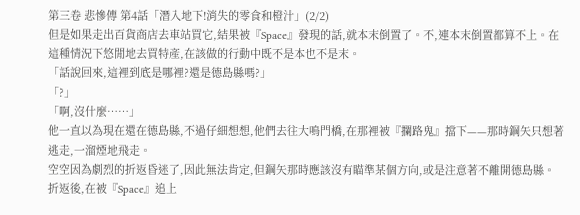第三卷 悲慘傳 第4話「潛入地下!消失的零食和橙汁」(2/2)
但是如果走出百貨商店去車站買它,結果被『Space』發現的話,就本末倒置了。不,連本末倒置都算不上。在這種情況下悠閒地去買特產,在該做的行動中既不是本也不是末。
「話說回來,這裡到底是哪裡?還是德島縣嗎?」
「?」
「啊,沒什麼……」
他一直以為現在還在德島縣,不過仔細想想,他們去往大鳴門橋,在那裡被『攔路鬼』擋下——那時鋼矢只想著逃走,一溜煙地飛走。
空空因為劇烈的折返昏迷了,因此無法肯定,但鋼矢那時應該沒有瞄準某個方向,或是注意著不離開德島縣。
折返後,在被『Space』追上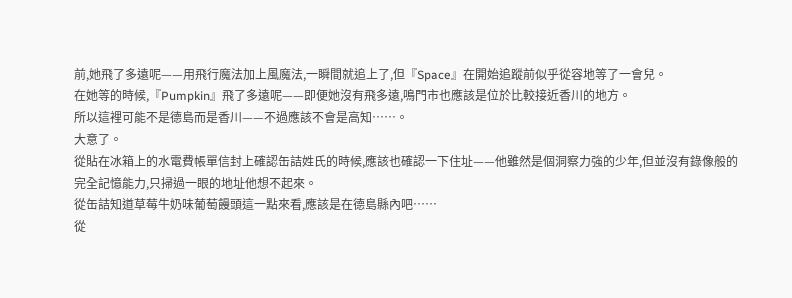前,她飛了多遠呢——用飛行魔法加上風魔法,一瞬間就追上了,但『Space』在開始追蹤前似乎從容地等了一會兒。
在她等的時候,『Pumpkin』飛了多遠呢——即便她沒有飛多遠,鳴門市也應該是位於比較接近香川的地方。
所以這裡可能不是德島而是香川——不過應該不會是高知……。
大意了。
從貼在冰箱上的水電費帳單信封上確認缶詰姓氏的時候,應該也確認一下住址——他雖然是個洞察力強的少年,但並沒有錄像般的完全記憶能力,只掃過一眼的地址他想不起來。
從缶詰知道草莓牛奶味葡萄饅頭這一點來看,應該是在德島縣內吧……
從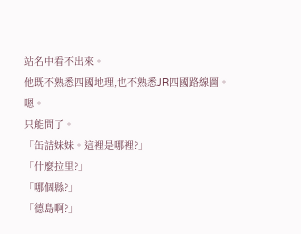站名中看不出來。
他既不熟悉四國地理,也不熟悉JR四國路線圖。
嗯。
只能問了。
「缶詰妹妹。這裡是哪裡?」
「什麼拉里?」
「哪個縣?」
「德島啊?」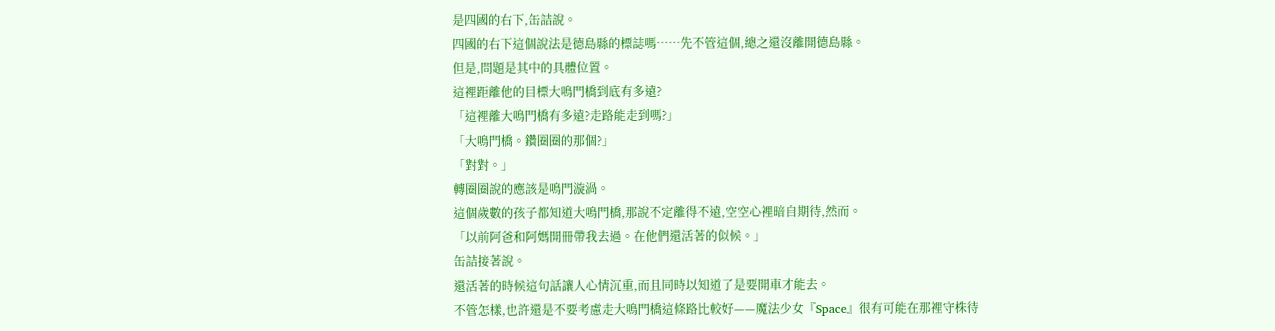是四國的右下,缶詰說。
四國的右下這個說法是德島縣的標誌嗎……先不管這個,總之還沒離開德島縣。
但是,問題是其中的具體位置。
這裡距離他的目標大鳴門橋到底有多遠?
「這裡離大鳴門橋有多遠?走路能走到嗎?」
「大鳴門橋。鑽圈圈的那個?」
「對對。」
轉圈圈說的應該是鳴門漩渦。
這個歲數的孩子都知道大鳴門橋,那說不定離得不遠,空空心裡暗自期待,然而。
「以前阿爸和阿媽開冊帶我去過。在他們還活著的似候。」
缶詰接著說。
還活著的時候這句話讓人心情沉重,而且同時以知道了是要開車才能去。
不管怎樣,也許還是不要考慮走大鳴門橋這條路比較好——魔法少女『Space』很有可能在那裡守株待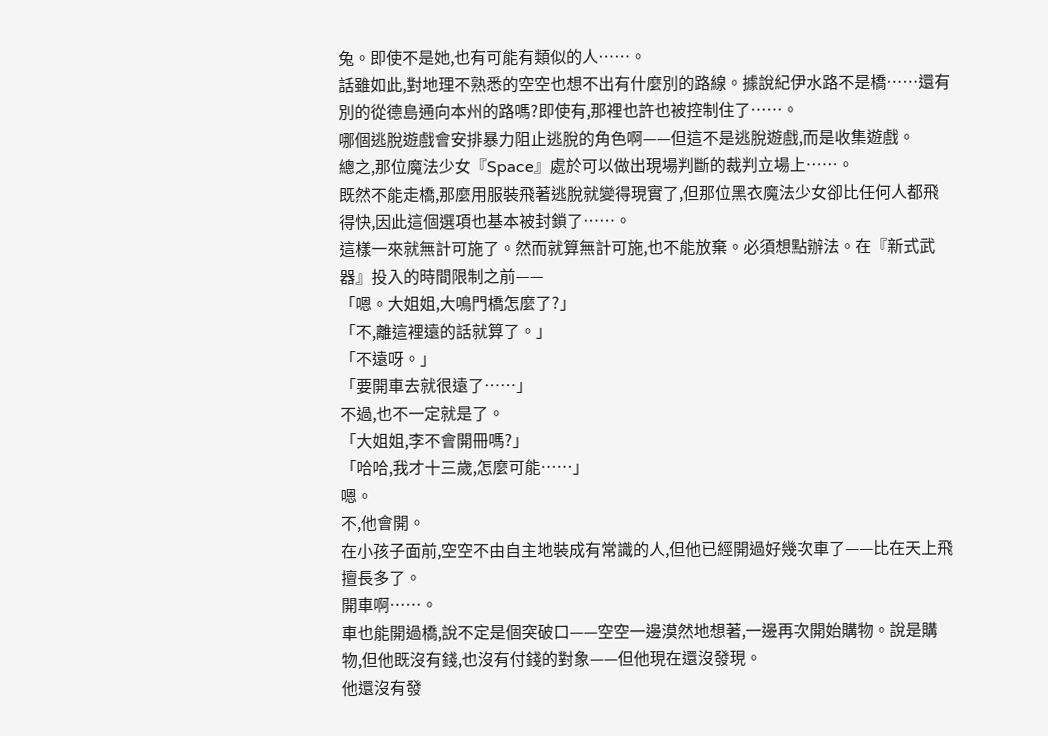兔。即使不是她,也有可能有類似的人……。
話雖如此,對地理不熟悉的空空也想不出有什麼別的路線。據說紀伊水路不是橋……還有別的從德島通向本州的路嗎?即使有,那裡也許也被控制住了……。
哪個逃脫遊戲會安排暴力阻止逃脫的角色啊——但這不是逃脫遊戲,而是收集遊戲。
總之,那位魔法少女『Space』處於可以做出現場判斷的裁判立場上……。
既然不能走橋,那麼用服裝飛著逃脫就變得現實了,但那位黑衣魔法少女卻比任何人都飛得快,因此這個選項也基本被封鎖了……。
這樣一來就無計可施了。然而就算無計可施,也不能放棄。必須想點辦法。在『新式武器』投入的時間限制之前——
「嗯。大姐姐,大鳴門橋怎麼了?」
「不,離這裡遠的話就算了。」
「不遠呀。」
「要開車去就很遠了……」
不過,也不一定就是了。
「大姐姐,李不會開冊嗎?」
「哈哈,我才十三歲,怎麼可能……」
嗯。
不,他會開。
在小孩子面前,空空不由自主地裝成有常識的人,但他已經開過好幾次車了——比在天上飛擅長多了。
開車啊……。
車也能開過橋,說不定是個突破口——空空一邊漠然地想著,一邊再次開始購物。說是購物,但他既沒有錢,也沒有付錢的對象——但他現在還沒發現。
他還沒有發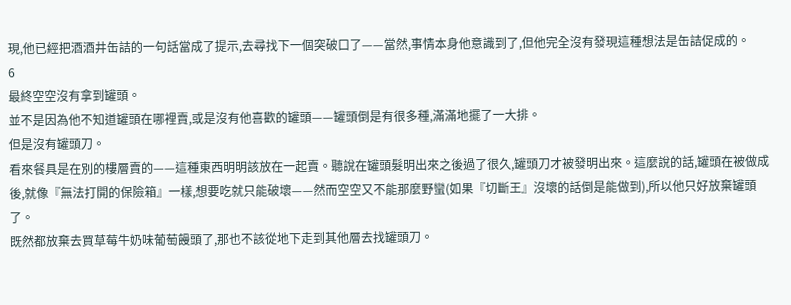現,他已經把酒酒井缶詰的一句話當成了提示,去尋找下一個突破口了——當然,事情本身他意識到了,但他完全沒有發現這種想法是缶詰促成的。
6
最終空空沒有拿到罐頭。
並不是因為他不知道罐頭在哪裡賣,或是沒有他喜歡的罐頭——罐頭倒是有很多種,滿滿地擺了一大排。
但是沒有罐頭刀。
看來餐具是在別的樓層賣的——這種東西明明該放在一起賣。聽說在罐頭髮明出來之後過了很久,罐頭刀才被發明出來。這麼說的話,罐頭在被做成後,就像『無法打開的保險箱』一樣,想要吃就只能破壞——然而空空又不能那麼野蠻(如果『切斷王』沒壞的話倒是能做到),所以他只好放棄罐頭了。
既然都放棄去買草莓牛奶味葡萄饅頭了,那也不該從地下走到其他層去找罐頭刀。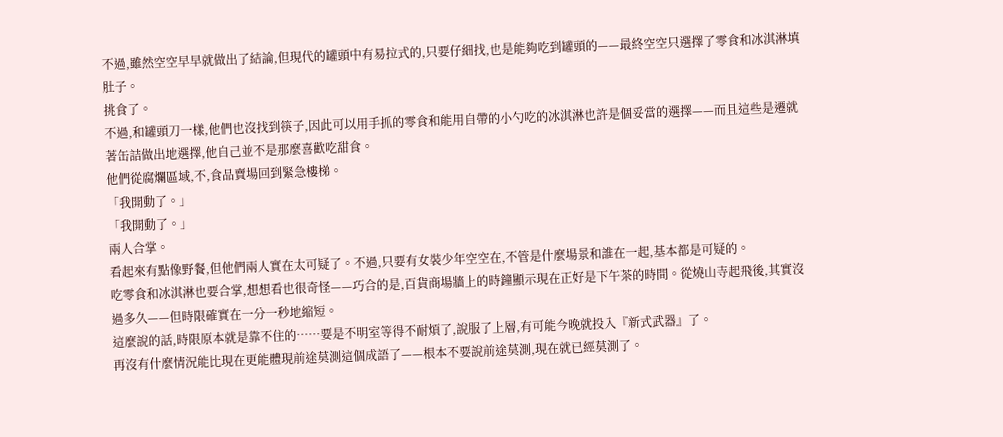不過,雖然空空早早就做出了結論,但現代的罐頭中有易拉式的,只要仔細找,也是能夠吃到罐頭的——最終空空只選擇了零食和冰淇淋填肚子。
挑食了。
不過,和罐頭刀一樣,他們也沒找到筷子,因此可以用手抓的零食和能用自帶的小勺吃的冰淇淋也許是個妥當的選擇——而且這些是遷就著缶詰做出地選擇,他自己並不是那麼喜歡吃甜食。
他們從腐爛區域,不,食品賣場回到緊急樓梯。
「我開動了。」
「我開動了。」
兩人合掌。
看起來有點像野餐,但他們兩人實在太可疑了。不過,只要有女裝少年空空在,不管是什麼場景和誰在一起,基本都是可疑的。
吃零食和冰淇淋也要合掌,想想看也很奇怪——巧合的是,百貨商場牆上的時鐘顯示現在正好是下午茶的時間。從燒山寺起飛後,其實沒過多久——但時限確實在一分一秒地縮短。
這麼說的話,時限原本就是靠不住的……要是不明室等得不耐煩了,說服了上層,有可能今晚就投入『新式武器』了。
再沒有什麼情況能比現在更能體現前途莫測這個成語了——根本不要說前途莫測,現在就已經莫測了。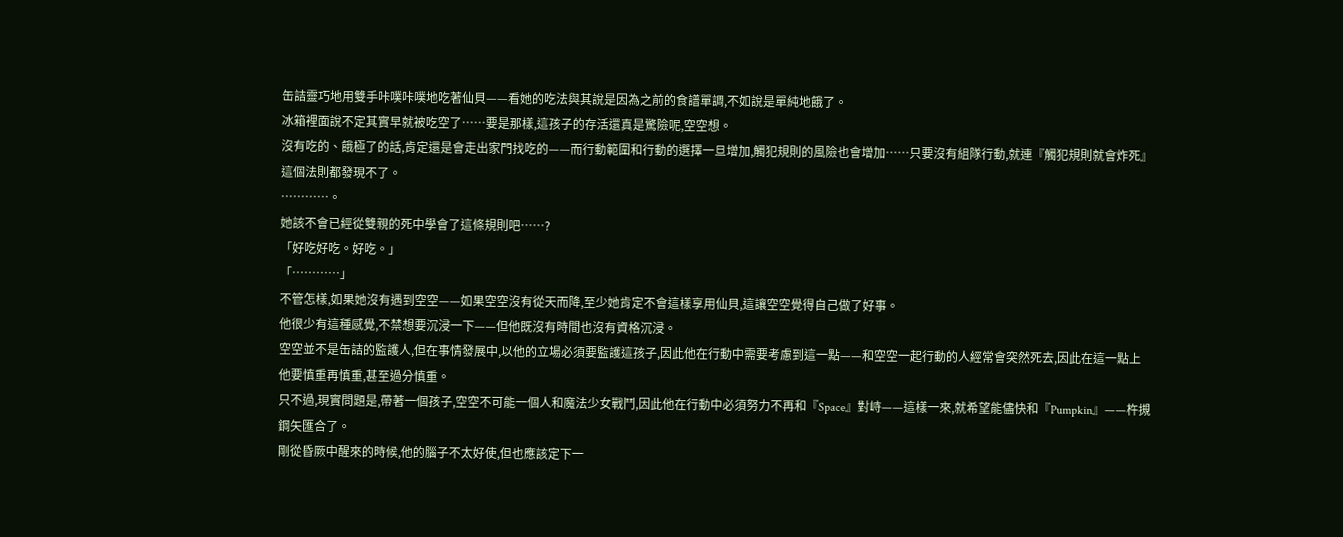缶詰靈巧地用雙手咔噗咔噗地吃著仙貝——看她的吃法與其說是因為之前的食譜單調,不如說是單純地餓了。
冰箱裡面說不定其實早就被吃空了……要是那樣,這孩子的存活還真是驚險呢,空空想。
沒有吃的、餓極了的話,肯定還是會走出家門找吃的——而行動範圍和行動的選擇一旦增加,觸犯規則的風險也會增加……只要沒有組隊行動,就連『觸犯規則就會炸死』這個法則都發現不了。
…………。
她該不會已經從雙親的死中學會了這條規則吧……?
「好吃好吃。好吃。」
「…………」
不管怎樣,如果她沒有遇到空空——如果空空沒有從天而降,至少她肯定不會這樣享用仙貝,這讓空空覺得自己做了好事。
他很少有這種感覺,不禁想要沉浸一下——但他既沒有時間也沒有資格沉浸。
空空並不是缶詰的監護人,但在事情發展中,以他的立場必須要監護這孩子,因此他在行動中需要考慮到這一點——和空空一起行動的人經常會突然死去,因此在這一點上他要慎重再慎重,甚至過分慎重。
只不過,現實問題是,帶著一個孩子,空空不可能一個人和魔法少女戰鬥,因此他在行動中必須努力不再和『Space』對峙——這樣一來,就希望能儘快和『Pumpkin』——杵摫鋼矢匯合了。
剛從昏厥中醒來的時候,他的腦子不太好使,但也應該定下一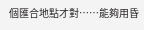個匯合地點才對……能夠用昏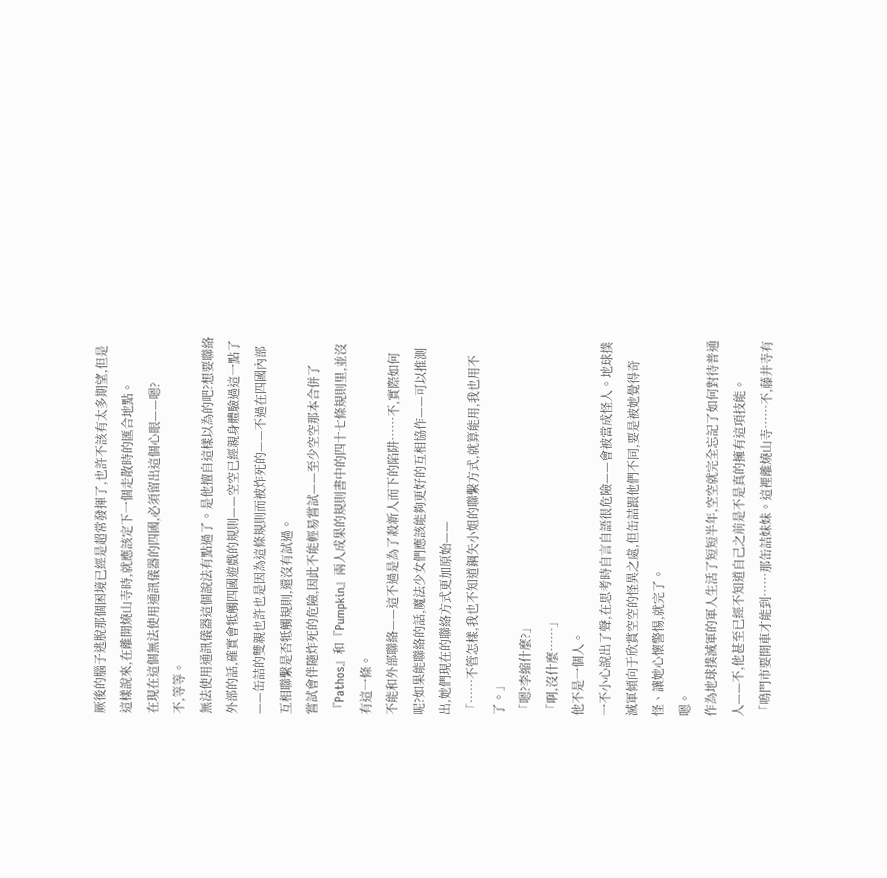厥後的腦子逃脫那個困境已經是超常發揮了,也許不該有太多期望,但是這樣說來,在離開燒山寺時,就應該定下一個走散時的匯合地點。
在現在這個無法使用通訊儀器的四國,必須留出這個心眼——嗯?
不,等等。
無法使用通訊儀器這個說法有點過了。是他擅自這樣以為的吧?想要聯絡外部的話,確實會牴觸四國遊戲的規則——空空已經親身體驗過這一點了——缶詰的雙親也許也是因為這條規則而被炸死的——不過在四國內部互相聯繫是否牴觸規則,還沒有試過。
嘗試會伴隨炸死的危險,因此不能輕易嘗試——至少空空那本合併了『Pathos』和『Pumpkin』兩人成果的規則書中的四十七條規則里,並沒有這一條。
不能和外部聯絡——這不過是為了殺新人而下的陷阱……不,實際如何呢?如果能聯絡的話,魔法少女們應該能夠更好的互相協作——可以推測出,她們現在的聯絡方式更加原始——
「……不管怎樣,我也不知道鋼矢小姐的聯繫方式,就算能用,我也用不了。」
「嗯?李縮什麼?」
「啊,沒什麼……」
他不是一個人。
一不小心說出了聲,在思考時自言自語很危險——會被當成怪人。地球撲滅軍傾向于欣賞空空的怪異之處,但缶詰跟他們不同,要是被她覺得奇怪、讓她心懷警惕,就完了。
嗯。
作為地球撲滅軍的軍人生活了短短半年,空空就完全忘記了如何對待普通人——不,他甚至已經不知道自己之前是不是真的擁有這項技能。
「鳴門市要開車才能到……那缶詰妹妹。這裡離燒山寺……不,藤井寺有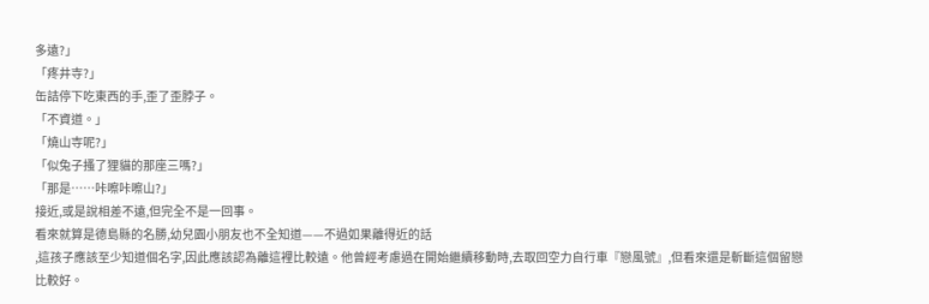多遠?」
「疼井寺?」
缶詰停下吃東西的手,歪了歪脖子。
「不資道。」
「燒山寺呢?」
「似兔子搔了狸貓的那座三嗎?」
「那是……咔嚓咔嚓山?」
接近,或是說相差不遠,但完全不是一回事。
看來就算是德島縣的名勝,幼兒園小朋友也不全知道——不過如果離得近的話
,這孩子應該至少知道個名字,因此應該認為離這裡比較遠。他曾經考慮過在開始繼續移動時,去取回空力自行車『戀風號』,但看來還是斬斷這個留戀比較好。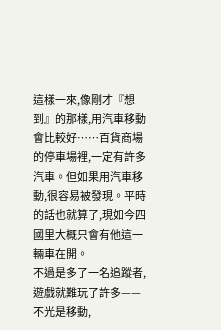這樣一來,像剛才『想到』的那樣,用汽車移動會比較好……百貨商場的停車場裡,一定有許多汽車。但如果用汽車移動,很容易被發現。平時的話也就算了,現如今四國里大概只會有他這一輛車在開。
不過是多了一名追蹤者,遊戲就難玩了許多——不光是移動,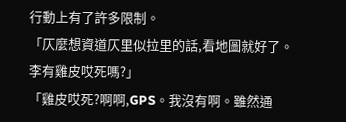行動上有了許多限制。
「仄麼想資道仄里似拉里的話,看地圖就好了。李有雞皮哎死嗎?」
「雞皮哎死?啊啊,GPS。我沒有啊。雖然通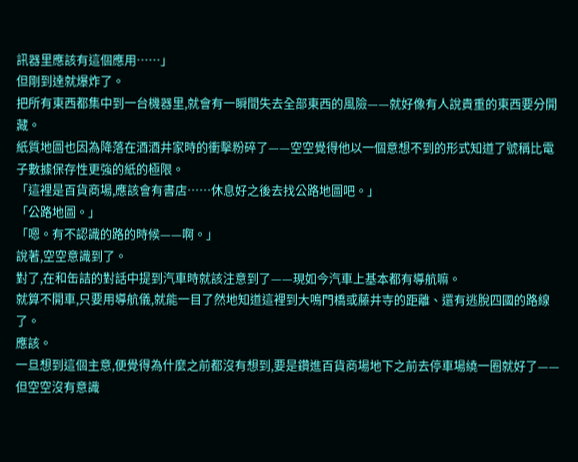訊器里應該有這個應用……」
但剛到達就爆炸了。
把所有東西都集中到一台機器里,就會有一瞬間失去全部東西的風險——就好像有人說貴重的東西要分開藏。
紙質地圖也因為降落在酒酒井家時的衝擊粉碎了——空空覺得他以一個意想不到的形式知道了號稱比電子數據保存性更強的紙的極限。
「這裡是百貨商場,應該會有書店……休息好之後去找公路地圖吧。」
「公路地圖。」
「嗯。有不認識的路的時候——啊。」
說著,空空意識到了。
對了,在和缶詰的對話中提到汽車時就該注意到了——現如今汽車上基本都有導航嘛。
就算不開車,只要用導航儀,就能一目了然地知道這裡到大鳴門橋或藤井寺的距離、還有逃脫四國的路線了。
應該。
一旦想到這個主意,便覺得為什麼之前都沒有想到,要是鑽進百貨商場地下之前去停車場繞一圈就好了——但空空沒有意識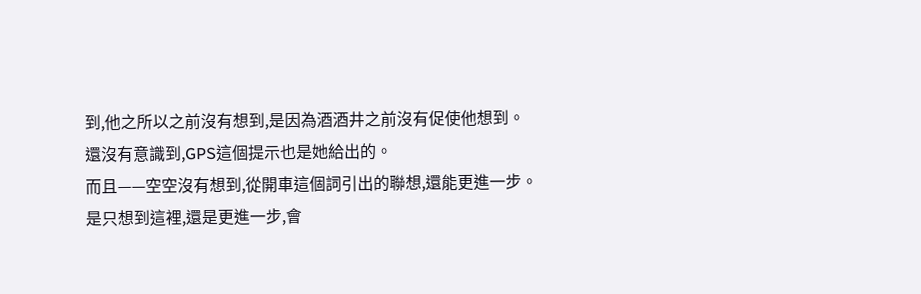到,他之所以之前沒有想到,是因為酒酒井之前沒有促使他想到。
還沒有意識到,GPS這個提示也是她給出的。
而且——空空沒有想到,從開車這個詞引出的聯想,還能更進一步。
是只想到這裡,還是更進一步,會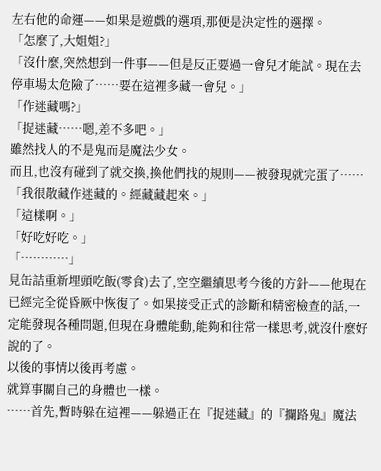左右他的命運——如果是遊戲的選項,那便是決定性的選擇。
「怎麼了,大姐姐?」
「沒什麼,突然想到一件事——但是反正要過一會兒才能試。現在去停車場太危險了……要在這裡多藏一會兒。」
「作迷藏嗎?」
「捉迷藏……嗯,差不多吧。」
雖然找人的不是鬼而是魔法少女。
而且,也沒有碰到了就交換,換他們找的規則——被發現就完蛋了……
「我很散藏作迷藏的。經藏藏起來。」
「這樣啊。」
「好吃好吃。」
「…………」
見缶詰重新埋頭吃飯(零食)去了,空空繼續思考今後的方針——他現在已經完全從昏厥中恢復了。如果接受正式的診斷和精密檢查的話,一定能發現各種問題,但現在身體能動,能夠和往常一樣思考,就沒什麼好說的了。
以後的事情以後再考慮。
就算事關自己的身體也一樣。
……首先,暫時躲在這裡——躲過正在『捉迷藏』的『攔路鬼』魔法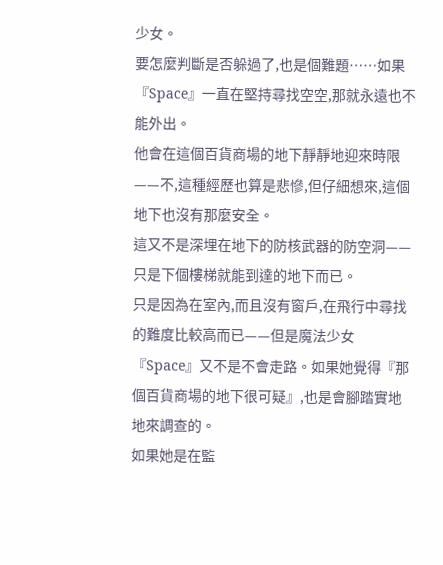少女。
要怎麼判斷是否躲過了,也是個難題……如果『Space』一直在堅持尋找空空,那就永遠也不能外出。
他會在這個百貨商場的地下靜靜地迎來時限——不,這種經歷也算是悲慘,但仔細想來,這個地下也沒有那麼安全。
這又不是深埋在地下的防核武器的防空洞——只是下個樓梯就能到達的地下而已。
只是因為在室內,而且沒有窗戶,在飛行中尋找的難度比較高而已——但是魔法少女『Space』又不是不會走路。如果她覺得『那個百貨商場的地下很可疑』,也是會腳踏實地地來調查的。
如果她是在監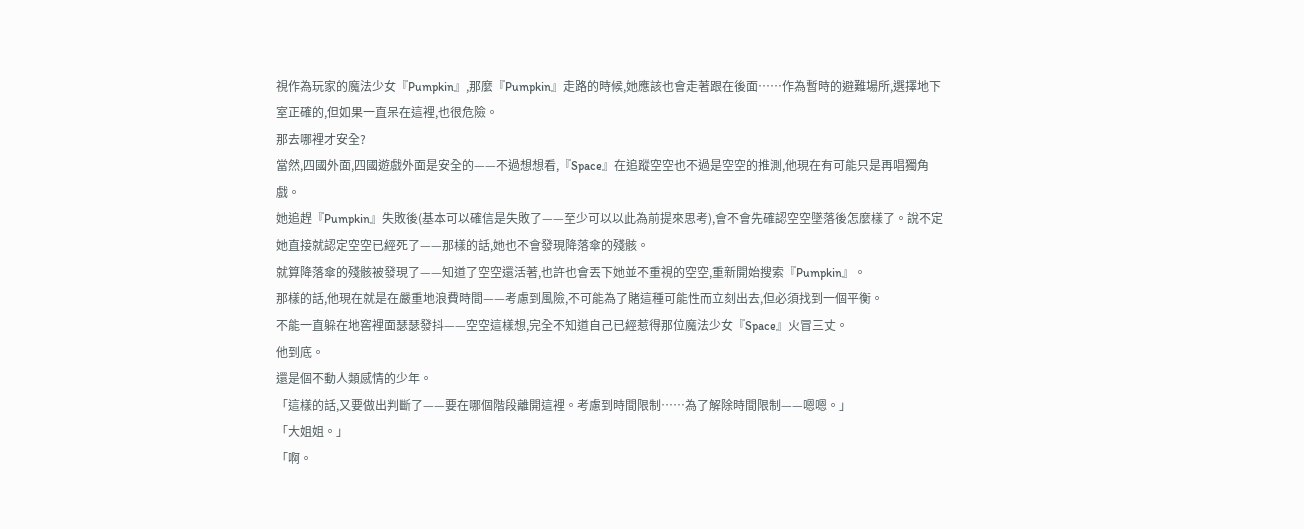視作為玩家的魔法少女『Pumpkin』,那麼『Pumpkin』走路的時候,她應該也會走著跟在後面……作為暫時的避難場所,選擇地下室正確的,但如果一直呆在這裡,也很危險。
那去哪裡才安全?
當然,四國外面,四國遊戲外面是安全的——不過想想看,『Space』在追蹤空空也不過是空空的推測,他現在有可能只是再唱獨角戲。
她追趕『Pumpkin』失敗後(基本可以確信是失敗了——至少可以以此為前提來思考),會不會先確認空空墜落後怎麼樣了。說不定她直接就認定空空已經死了——那樣的話,她也不會發現降落傘的殘骸。
就算降落傘的殘骸被發現了——知道了空空還活著,也許也會丟下她並不重視的空空,重新開始搜索『Pumpkin』。
那樣的話,他現在就是在嚴重地浪費時間——考慮到風險,不可能為了賭這種可能性而立刻出去,但必須找到一個平衡。
不能一直躲在地窖裡面瑟瑟發抖——空空這樣想,完全不知道自己已經惹得那位魔法少女『Space』火冒三丈。
他到底。
還是個不動人類感情的少年。
「這樣的話,又要做出判斷了——要在哪個階段離開這裡。考慮到時間限制……為了解除時間限制——嗯嗯。」
「大姐姐。」
「啊。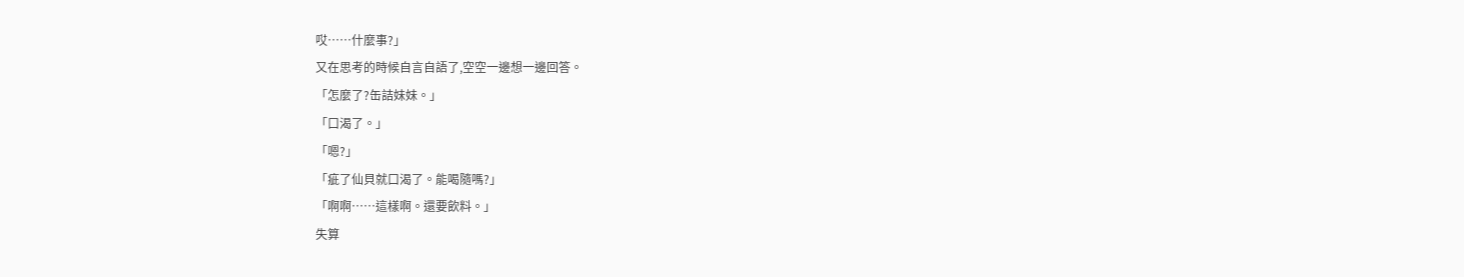哎……什麼事?」
又在思考的時候自言自語了,空空一邊想一邊回答。
「怎麼了?缶詰妹妹。」
「口渴了。」
「嗯?」
「疵了仙貝就口渴了。能喝隨嗎?」
「啊啊……這樣啊。還要飲料。」
失算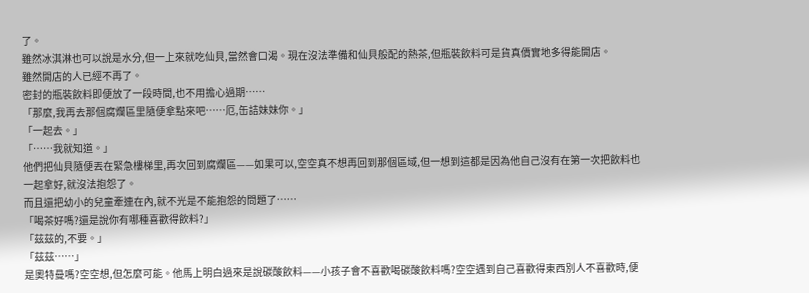了。
雖然冰淇淋也可以說是水分,但一上來就吃仙貝,當然會口渴。現在沒法準備和仙貝般配的熱茶,但瓶裝飲料可是貨真價實地多得能開店。
雖然開店的人已經不再了。
密封的瓶裝飲料即便放了一段時間,也不用擔心過期……
「那麼,我再去那個腐爛區里隨便拿點來吧……厄,缶詰妹妹你。」
「一起去。」
「……我就知道。」
他們把仙貝隨便丟在緊急樓梯里,再次回到腐爛區——如果可以,空空真不想再回到那個區域,但一想到這都是因為他自己沒有在第一次把飲料也一起拿好,就沒法抱怨了。
而且還把幼小的兒童牽連在內,就不光是不能抱怨的問題了……
「喝茶好嗎?還是說你有哪種喜歡得飲料?」
「茲茲的,不要。」
「茲茲……」
是奧特曼嗎?空空想,但怎麼可能。他馬上明白過來是說碳酸飲料——小孩子會不喜歡喝碳酸飲料嗎?空空遇到自己喜歡得東西別人不喜歡時,便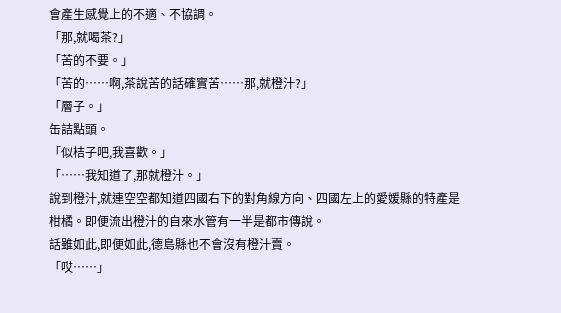會產生感覺上的不適、不協調。
「那,就喝茶?」
「苦的不要。」
「苦的……啊,茶說苦的話確實苦……那,就橙汁?」
「層子。」
缶詰點頭。
「似桔子吧,我喜歡。」
「……我知道了,那就橙汁。」
說到橙汁,就連空空都知道四國右下的對角線方向、四國左上的愛媛縣的特產是柑橘。即便流出橙汁的自來水管有一半是都市傳說。
話雖如此,即便如此,德島縣也不會沒有橙汁賣。
「哎……」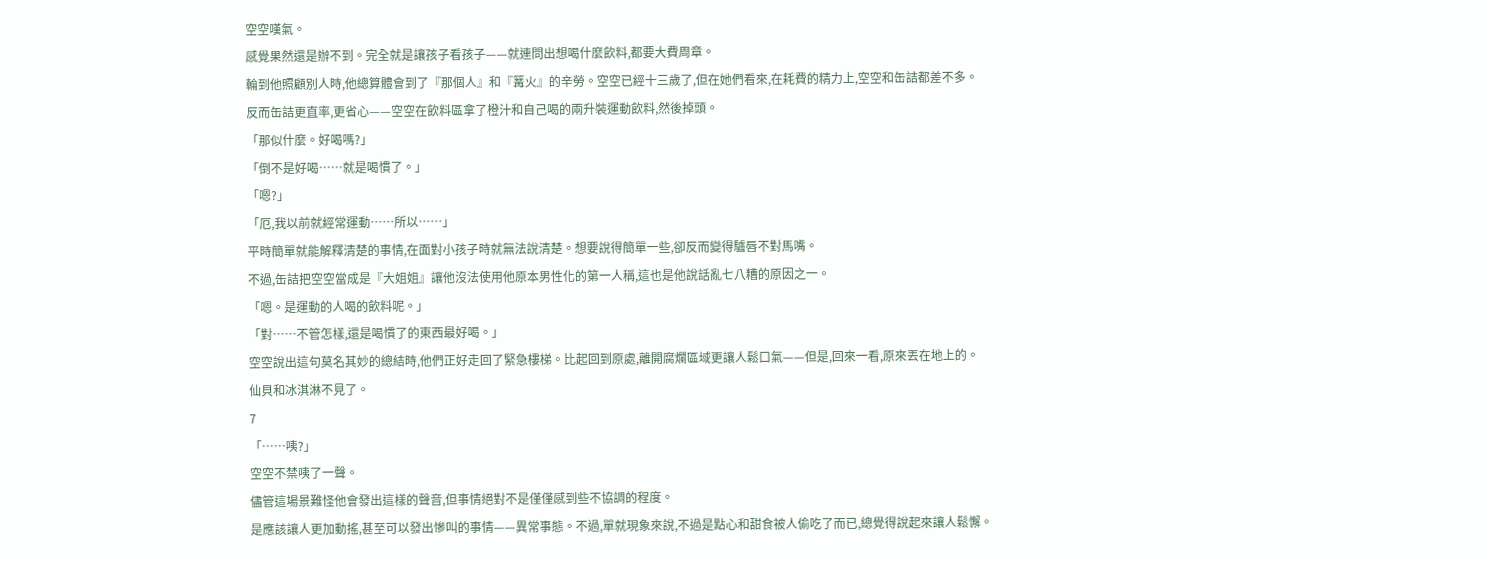空空嘆氣。
感覺果然還是辦不到。完全就是讓孩子看孩子——就連問出想喝什麼飲料,都要大費周章。
輪到他照顧別人時,他總算體會到了『那個人』和『篝火』的辛勞。空空已經十三歲了,但在她們看來,在耗費的精力上,空空和缶詰都差不多。
反而缶詰更直率,更省心——空空在飲料區拿了橙汁和自己喝的兩升裝運動飲料,然後掉頭。
「那似什麼。好喝嗎?」
「倒不是好喝……就是喝慣了。」
「嗯?」
「厄,我以前就經常運動……所以……」
平時簡單就能解釋清楚的事情,在面對小孩子時就無法說清楚。想要說得簡單一些,卻反而變得驢唇不對馬嘴。
不過,缶詰把空空當成是『大姐姐』讓他沒法使用他原本男性化的第一人稱,這也是他說話亂七八糟的原因之一。
「嗯。是運動的人喝的飲料呢。」
「對……不管怎樣,還是喝慣了的東西最好喝。」
空空說出這句莫名其妙的總結時,他們正好走回了緊急樓梯。比起回到原處,離開腐爛區域更讓人鬆口氣——但是,回來一看,原來丟在地上的。
仙貝和冰淇淋不見了。
7
「……咦?」
空空不禁咦了一聲。
儘管這場景難怪他會發出這樣的聲音,但事情絕對不是僅僅感到些不協調的程度。
是應該讓人更加動搖,甚至可以發出慘叫的事情——異常事態。不過,單就現象來說,不過是點心和甜食被人偷吃了而已,總覺得說起來讓人鬆懈。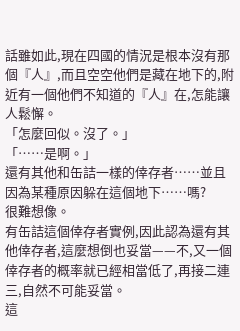話雖如此,現在四國的情況是根本沒有那個『人』,而且空空他們是藏在地下的,附近有一個他們不知道的『人』在,怎能讓人鬆懈。
「怎麼回似。沒了。」
「……是啊。」
還有其他和缶詰一樣的倖存者……並且因為某種原因躲在這個地下……嗎?
很難想像。
有缶詰這個倖存者實例,因此認為還有其他倖存者,這麼想倒也妥當——不,又一個倖存者的概率就已經相當低了,再接二連三,自然不可能妥當。
這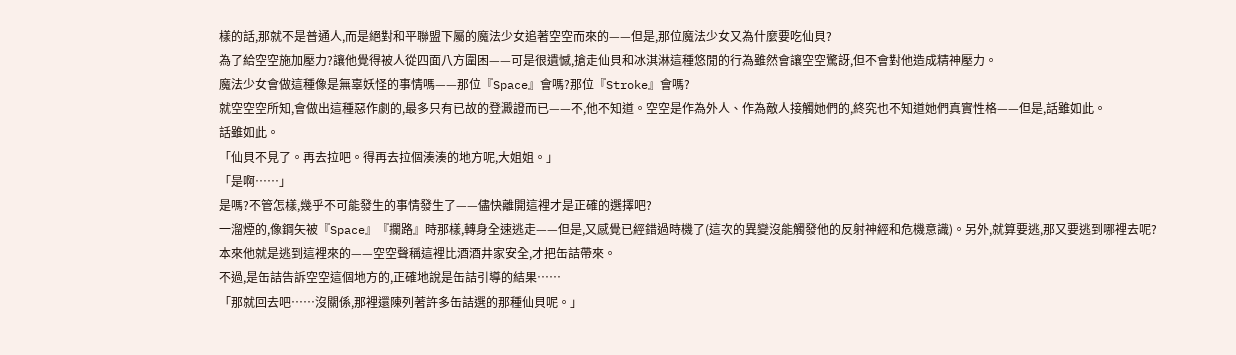樣的話,那就不是普通人,而是絕對和平聯盟下屬的魔法少女追著空空而來的——但是,那位魔法少女又為什麼要吃仙貝?
為了給空空施加壓力?讓他覺得被人從四面八方圍困——可是很遺憾,搶走仙貝和冰淇淋這種悠閒的行為雖然會讓空空驚訝,但不會對他造成精神壓力。
魔法少女會做這種像是無辜妖怪的事情嗎——那位『Space』會嗎?那位『Stroke』會嗎?
就空空空所知,會做出這種惡作劇的,最多只有已故的登澱證而已——不,他不知道。空空是作為外人、作為敵人接觸她們的,終究也不知道她們真實性格——但是,話雖如此。
話雖如此。
「仙貝不見了。再去拉吧。得再去拉個湊湊的地方呢,大姐姐。」
「是啊……」
是嗎?不管怎樣,幾乎不可能發生的事情發生了——儘快離開這裡才是正確的選擇吧?
一溜煙的,像鋼矢被『Space』『攔路』時那樣,轉身全速逃走——但是,又感覺已經錯過時機了(這次的異變沒能觸發他的反射神經和危機意識)。另外,就算要逃,那又要逃到哪裡去呢?
本來他就是逃到這裡來的——空空聲稱這裡比酒酒井家安全,才把缶詰帶來。
不過,是缶詰告訴空空這個地方的,正確地說是缶詰引導的結果……
「那就回去吧……沒關係,那裡還陳列著許多缶詰選的那種仙貝呢。」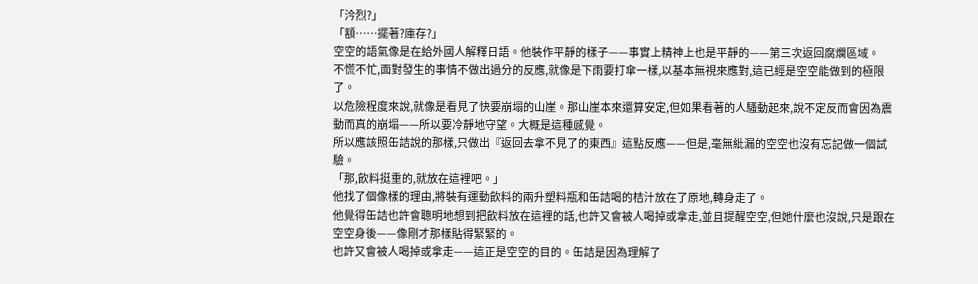「汵烈?」
「額……擺著?庫存?」
空空的語氣像是在給外國人解釋日語。他裝作平靜的樣子——事實上精神上也是平靜的——第三次返回腐爛區域。
不慌不忙,面對發生的事情不做出過分的反應,就像是下雨要打傘一樣,以基本無視來應對,這已經是空空能做到的極限了。
以危險程度來說,就像是看見了快要崩塌的山崖。那山崖本來還算安定,但如果看著的人騷動起來,說不定反而會因為震動而真的崩塌——所以要冷靜地守望。大概是這種感覺。
所以應該照缶詰說的那樣,只做出『返回去拿不見了的東西』這點反應——但是,毫無紕漏的空空也沒有忘記做一個試驗。
「那,飲料挺重的,就放在這裡吧。」
他找了個像樣的理由,將裝有運動飲料的兩升塑料瓶和缶詰喝的桔汁放在了原地,轉身走了。
他覺得缶詰也許會聰明地想到把飲料放在這裡的話,也許又會被人喝掉或拿走,並且提醒空空,但她什麼也沒說,只是跟在空空身後——像剛才那樣貼得緊緊的。
也許又會被人喝掉或拿走——這正是空空的目的。缶詰是因為理解了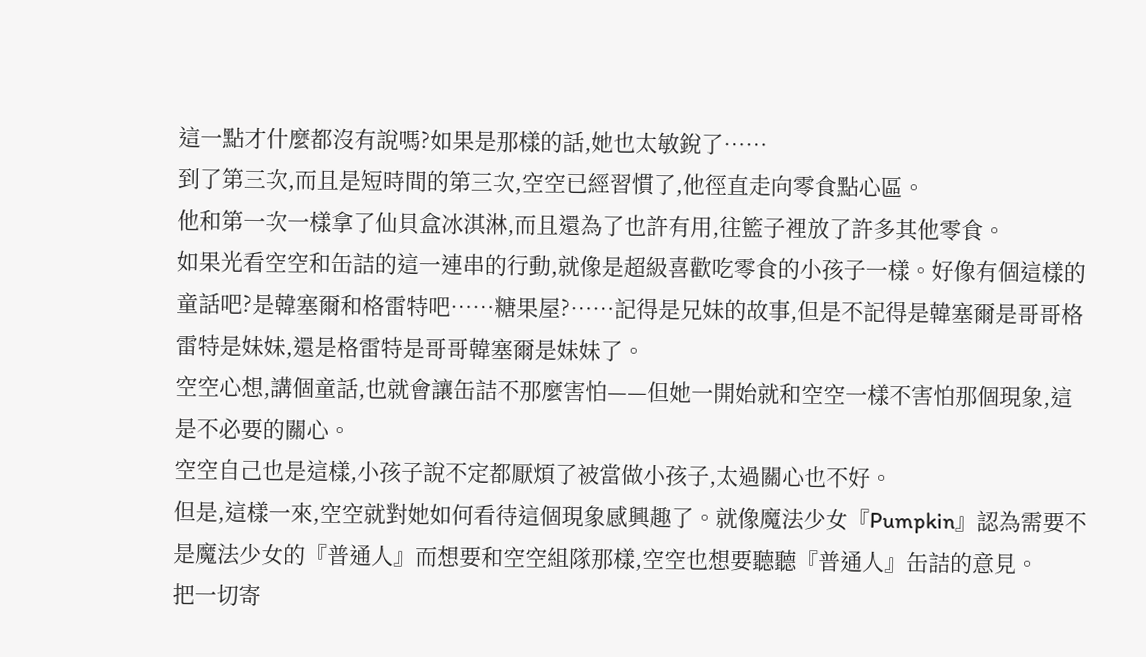這一點才什麼都沒有說嗎?如果是那樣的話,她也太敏銳了……
到了第三次,而且是短時間的第三次,空空已經習慣了,他徑直走向零食點心區。
他和第一次一樣拿了仙貝盒冰淇淋,而且還為了也許有用,往籃子裡放了許多其他零食。
如果光看空空和缶詰的這一連串的行動,就像是超級喜歡吃零食的小孩子一樣。好像有個這樣的童話吧?是韓塞爾和格雷特吧……糖果屋?……記得是兄妹的故事,但是不記得是韓塞爾是哥哥格雷特是妹妹,還是格雷特是哥哥韓塞爾是妹妹了。
空空心想,講個童話,也就會讓缶詰不那麼害怕——但她一開始就和空空一樣不害怕那個現象,這是不必要的關心。
空空自己也是這樣,小孩子說不定都厭煩了被當做小孩子,太過關心也不好。
但是,這樣一來,空空就對她如何看待這個現象感興趣了。就像魔法少女『Pumpkin』認為需要不是魔法少女的『普通人』而想要和空空組隊那樣,空空也想要聽聽『普通人』缶詰的意見。
把一切寄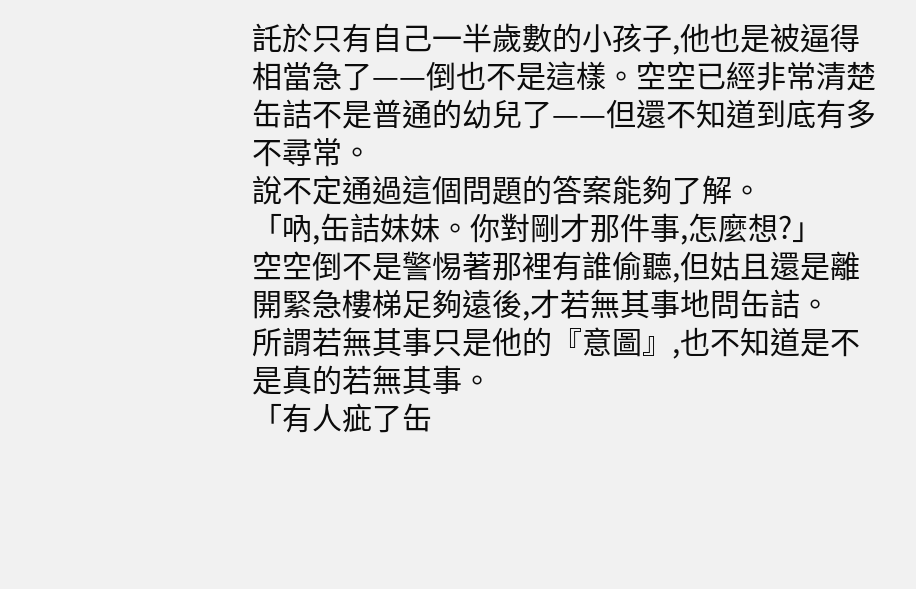託於只有自己一半歲數的小孩子,他也是被逼得相當急了——倒也不是這樣。空空已經非常清楚缶詰不是普通的幼兒了——但還不知道到底有多不尋常。
說不定通過這個問題的答案能夠了解。
「吶,缶詰妹妹。你對剛才那件事,怎麼想?」
空空倒不是警惕著那裡有誰偷聽,但姑且還是離開緊急樓梯足夠遠後,才若無其事地問缶詰。
所謂若無其事只是他的『意圖』,也不知道是不是真的若無其事。
「有人疵了缶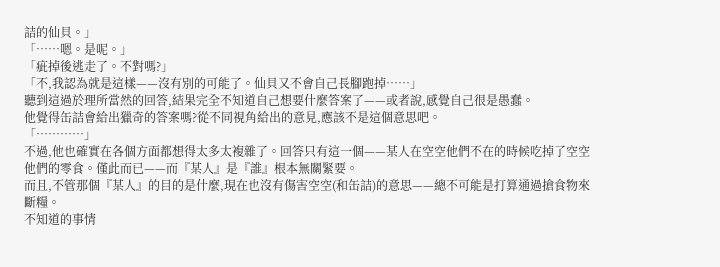詰的仙貝。」
「……嗯。是呢。」
「疵掉後逃走了。不對嗎?」
「不,我認為就是這樣——沒有別的可能了。仙貝又不會自己長腳跑掉……」
聽到這過於理所當然的回答,結果完全不知道自己想要什麼答案了——或者說,感覺自己很是愚蠢。
他覺得缶詰會給出獵奇的答案嗎?從不同視角給出的意見,應該不是這個意思吧。
「…………」
不過,他也確實在各個方面都想得太多太複雜了。回答只有這一個——某人在空空他們不在的時候吃掉了空空他們的零食。僅此而已——而『某人』是『誰』根本無關緊要。
而且,不管那個『某人』的目的是什麼,現在也沒有傷害空空(和缶詰)的意思——總不可能是打算通過搶食物來斷糧。
不知道的事情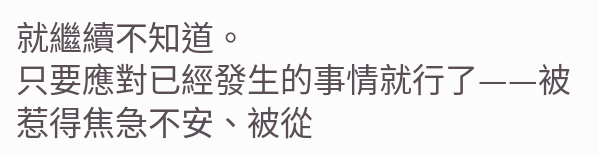就繼續不知道。
只要應對已經發生的事情就行了——被惹得焦急不安、被從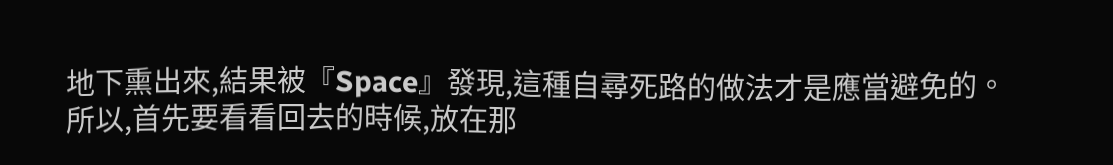地下熏出來,結果被『Space』發現,這種自尋死路的做法才是應當避免的。
所以,首先要看看回去的時候,放在那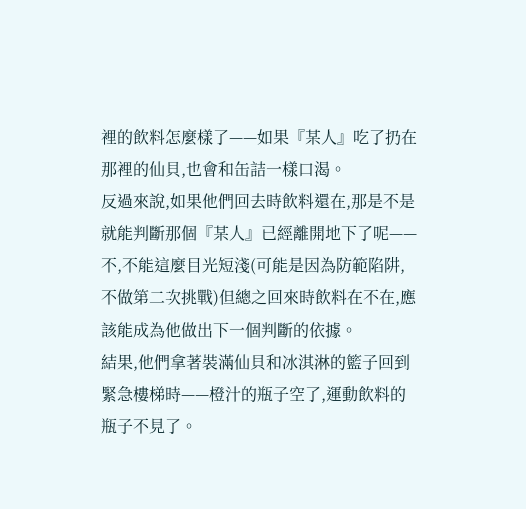裡的飲料怎麼樣了——如果『某人』吃了扔在那裡的仙貝,也會和缶詰一樣口渴。
反過來說,如果他們回去時飲料還在,那是不是就能判斷那個『某人』已經離開地下了呢——不,不能這麼目光短淺(可能是因為防範陷阱,不做第二次挑戰)但總之回來時飲料在不在,應該能成為他做出下一個判斷的依據。
結果,他們拿著裝滿仙貝和冰淇淋的籃子回到緊急樓梯時——橙汁的瓶子空了,運動飲料的瓶子不見了。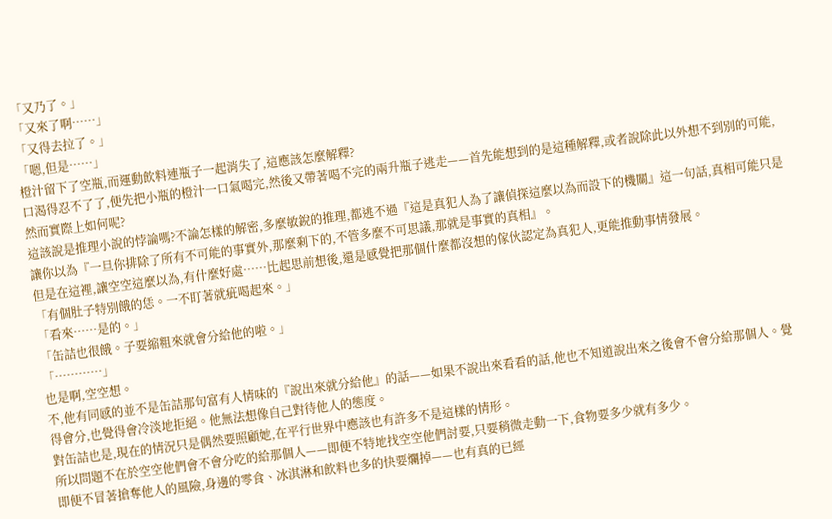「又乃了。」
「又來了啊……」
「又得去拉了。」
「嗯,但是……」
橙汁留下了空瓶,而運動飲料連瓶子一起消失了,這應該怎麼解釋?
口渴得忍不了了,便先把小瓶的橙汁一口氣喝完,然後又帶著喝不完的兩升瓶子逃走——首先能想到的是這種解釋,或者說除此以外想不到別的可能,然而實際上如何呢?
這該說是推理小說的悖論嗎?不論怎樣的解密,多麼敏銳的推理,都逃不過『這是真犯人為了讓偵探這麼以為而設下的機關』這一句話,真相可能只是讓你以為『一旦你排除了所有不可能的事實外,那麼剩下的,不管多麼不可思議,那就是事實的真相』。
但是在這裡,讓空空這麼以為,有什麼好處……比起思前想後,還是感覺把那個什麼都沒想的傢伙認定為真犯人,更能推動事情發展。
「有個肚子特別餓的恁。一不盯著就疵喝起來。」
「看來……是的。」
「缶詰也很餓。子要縮粗來就會分給他的啦。」
「…………」
也是啊,空空想。
不,他有同感的並不是缶詰那句富有人情味的『說出來就分給他』的話——如果不說出來看看的話,他也不知道說出來之後會不會分給那個人。覺得會分,也覺得會冷淡地拒絕。他無法想像自己對待他人的態度。
對缶詰也是,現在的情況只是偶然要照顧她,在平行世界中應該也有許多不是這樣的情形。
所以問題不在於空空他們會不會分吃的給那個人——即便不特地找空空他們討要,只要稍微走動一下,食物要多少就有多少。
即便不冒著搶奪他人的風險,身邊的零食、冰淇淋和飲料也多的快要爛掉——也有真的已經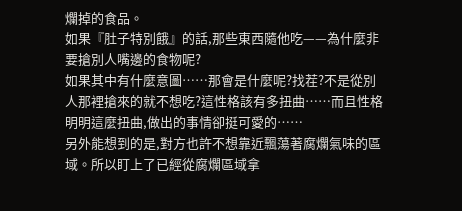爛掉的食品。
如果『肚子特別餓』的話,那些東西隨他吃——為什麼非要搶別人嘴邊的食物呢?
如果其中有什麼意圖……那會是什麼呢?找茬?不是從別人那裡搶來的就不想吃?這性格該有多扭曲……而且性格明明這麼扭曲,做出的事情卻挺可愛的……
另外能想到的是,對方也許不想靠近飄蕩著腐爛氣味的區域。所以盯上了已經從腐爛區域拿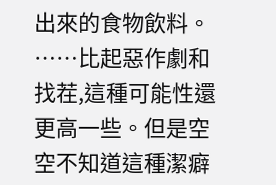出來的食物飲料。
……比起惡作劇和找茬,這種可能性還更高一些。但是空空不知道這種潔癖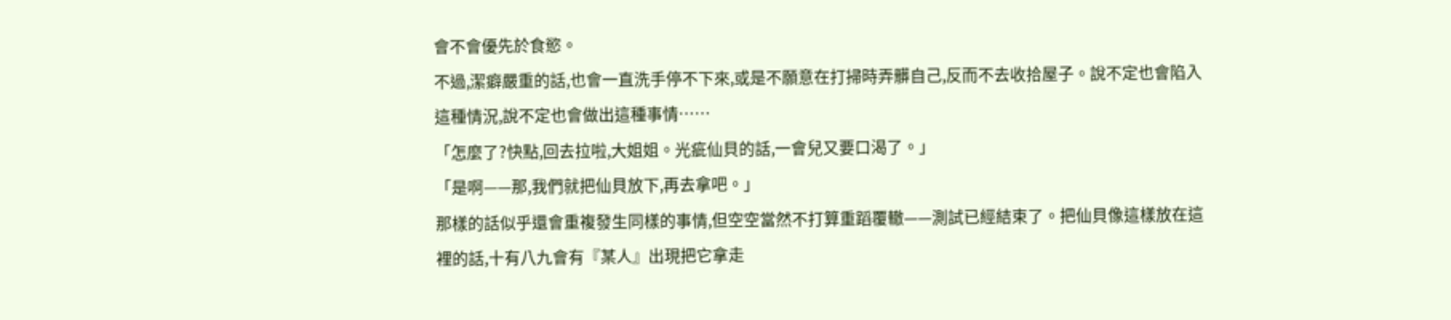會不會優先於食慾。
不過,潔癖嚴重的話,也會一直洗手停不下來,或是不願意在打掃時弄髒自己,反而不去收拾屋子。說不定也會陷入這種情況,說不定也會做出這種事情……
「怎麼了?快點,回去拉啦,大姐姐。光疵仙貝的話,一會兒又要口渴了。」
「是啊——那,我們就把仙貝放下,再去拿吧。」
那樣的話似乎還會重複發生同樣的事情,但空空當然不打算重蹈覆轍——測試已經結束了。把仙貝像這樣放在這裡的話,十有八九會有『某人』出現把它拿走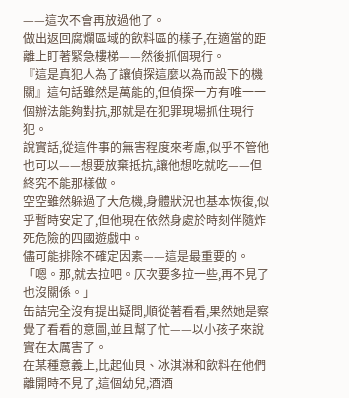——這次不會再放過他了。
做出返回腐爛區域的飲料區的樣子,在適當的距離上盯著緊急樓梯——然後抓個現行。
『這是真犯人為了讓偵探這麼以為而設下的機關』這句話雖然是萬能的,但偵探一方有唯一一個辦法能夠對抗,那就是在犯罪現場抓住現行犯。
說實話,從這件事的無害程度來考慮,似乎不管他也可以——想要放棄抵抗,讓他想吃就吃——但終究不能那樣做。
空空雖然躲過了大危機,身體狀況也基本恢復,似乎暫時安定了,但他現在依然身處於時刻伴隨炸死危險的四國遊戲中。
儘可能排除不確定因素——這是最重要的。
「嗯。那,就去拉吧。仄次要多拉一些,再不見了也沒關係。」
缶詰完全沒有提出疑問,順從著看看,果然她是察覺了看看的意圖,並且幫了忙——以小孩子來說實在太厲害了。
在某種意義上,比起仙貝、冰淇淋和飲料在他們離開時不見了,這個幼兒,酒酒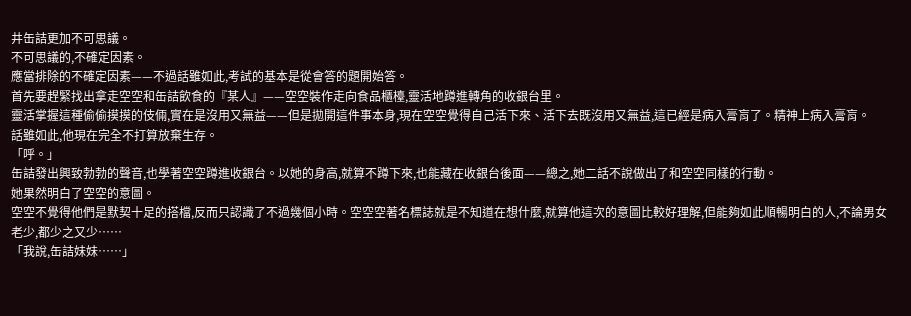井缶詰更加不可思議。
不可思議的,不確定因素。
應當排除的不確定因素——不過話雖如此,考試的基本是從會答的題開始答。
首先要趕緊找出拿走空空和缶詰飲食的『某人』——空空裝作走向食品櫃檯,靈活地蹲進轉角的收銀台里。
靈活掌握這種偷偷摸摸的伎倆,實在是沒用又無益——但是拋開這件事本身,現在空空覺得自己活下來、活下去既沒用又無益,這已經是病入膏肓了。精神上病入膏肓。
話雖如此,他現在完全不打算放棄生存。
「呼。」
缶詰發出興致勃勃的聲音,也學著空空蹲進收銀台。以她的身高,就算不蹲下來,也能藏在收銀台後面——總之,她二話不說做出了和空空同樣的行動。
她果然明白了空空的意圖。
空空不覺得他們是默契十足的搭檔,反而只認識了不過幾個小時。空空空著名標誌就是不知道在想什麼,就算他這次的意圖比較好理解,但能夠如此順暢明白的人,不論男女老少,都少之又少……
「我說,缶詰妹妹……」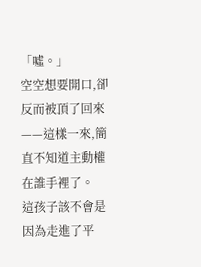「噓。」
空空想要開口,卻反而被頂了回來——這樣一來,簡直不知道主動權在誰手裡了。
這孩子該不會是因為走進了平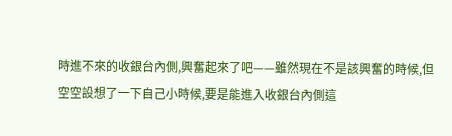時進不來的收銀台內側,興奮起來了吧——雖然現在不是該興奮的時候,但空空設想了一下自己小時候,要是能進入收銀台內側這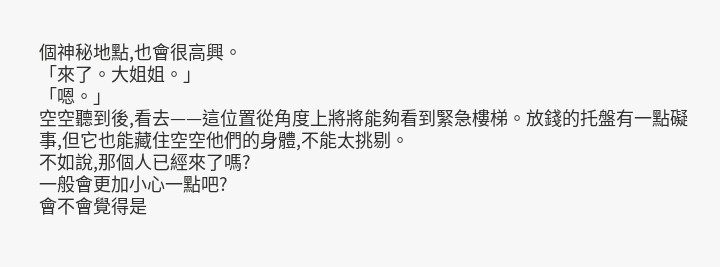個神秘地點,也會很高興。
「來了。大姐姐。」
「嗯。」
空空聽到後,看去——這位置從角度上將將能夠看到緊急樓梯。放錢的托盤有一點礙事,但它也能藏住空空他們的身體,不能太挑剔。
不如說,那個人已經來了嗎?
一般會更加小心一點吧?
會不會覺得是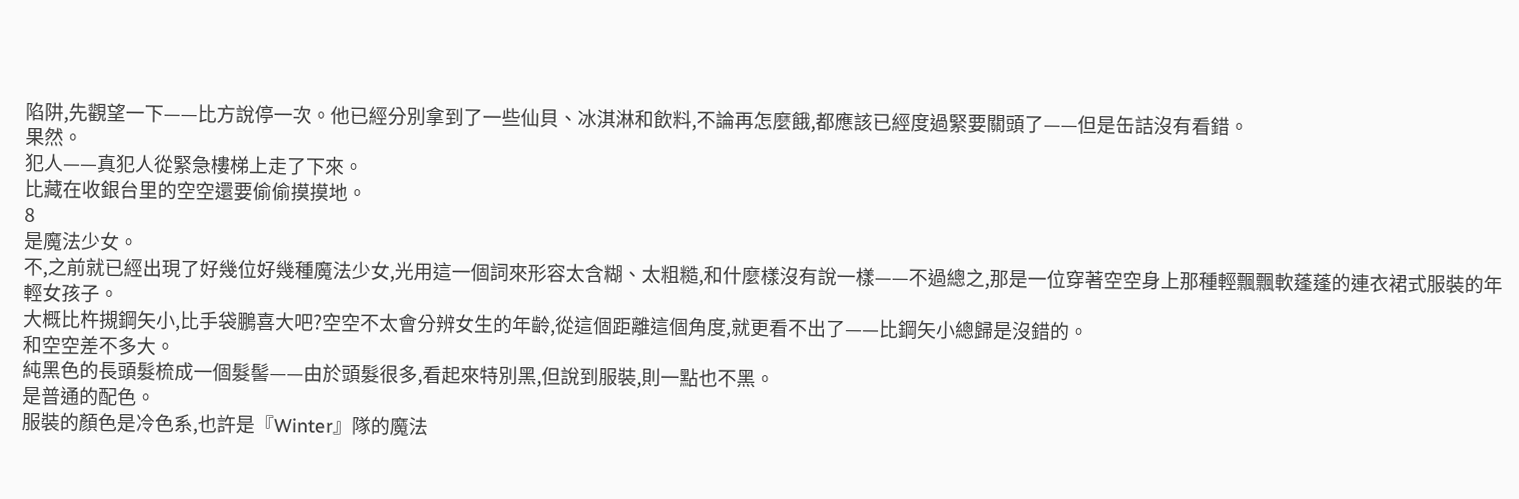陷阱,先觀望一下——比方說停一次。他已經分別拿到了一些仙貝、冰淇淋和飲料,不論再怎麼餓,都應該已經度過緊要關頭了——但是缶詰沒有看錯。
果然。
犯人——真犯人從緊急樓梯上走了下來。
比藏在收銀台里的空空還要偷偷摸摸地。
8
是魔法少女。
不,之前就已經出現了好幾位好幾種魔法少女,光用這一個詞來形容太含糊、太粗糙,和什麼樣沒有說一樣——不過總之,那是一位穿著空空身上那種輕飄飄軟蓬蓬的連衣裙式服裝的年輕女孩子。
大概比杵摫鋼矢小,比手袋鵬喜大吧?空空不太會分辨女生的年齡,從這個距離這個角度,就更看不出了——比鋼矢小總歸是沒錯的。
和空空差不多大。
純黑色的長頭髮梳成一個髮髻——由於頭髮很多,看起來特別黑,但說到服裝,則一點也不黑。
是普通的配色。
服裝的顏色是冷色系,也許是『Winter』隊的魔法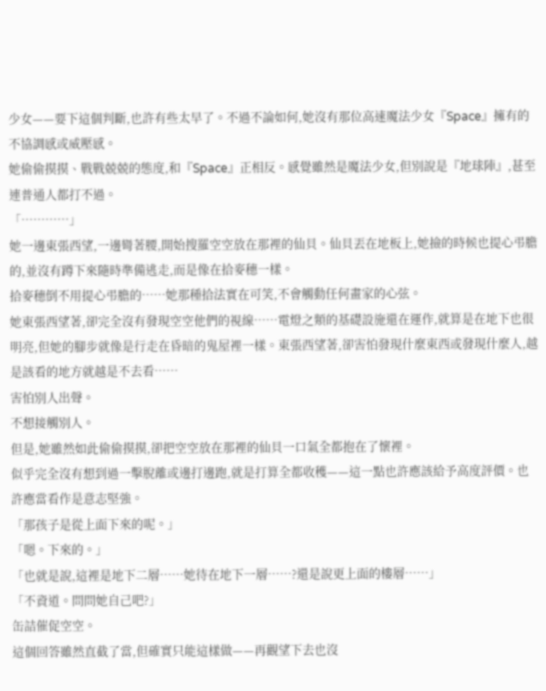少女——要下這個判斷,也許有些太早了。不過不論如何,她沒有那位高速魔法少女『Space』擁有的不協調感或威壓感。
她偷偷摸摸、戰戰兢兢的態度,和『Space』正相反。感覺雖然是魔法少女,但別說是『地球陣』,甚至連普通人都打不過。
「…………」
她一邊東張西望,一邊彎著腰,開始搜羅空空放在那裡的仙貝。仙貝丟在地板上,她撿的時候也提心弔膽的,並沒有蹲下來隨時準備逃走,而是像在拾麥穗一樣。
拾麥穗倒不用提心弔膽的……她那種拾法實在可笑,不會觸動任何畫家的心弦。
她東張西望著,卻完全沒有發現空空他們的視線……電燈之類的基礎設施還在運作,就算是在地下也很明亮,但她的腳步就像是行走在昏暗的鬼屋裡一樣。東張西望著,卻害怕發現什麼東西或發現什麼人,越是該看的地方就越是不去看……
害怕別人出聲。
不想接觸別人。
但是,她雖然如此偷偷摸摸,卻把空空放在那裡的仙貝一口氣全都抱在了懷裡。
似乎完全沒有想到過一擊脫離或邊打邊跑,就是打算全都收穫——這一點也許應該給予高度評價。也許應當看作是意志堅強。
「那孩子是從上面下來的呢。」
「嗯。下來的。」
「也就是說,這裡是地下二層……她待在地下一層……?還是說更上面的樓層……」
「不資道。問問她自己吧?」
缶詰催促空空。
這個回答雖然直截了當,但確實只能這樣做——再觀望下去也沒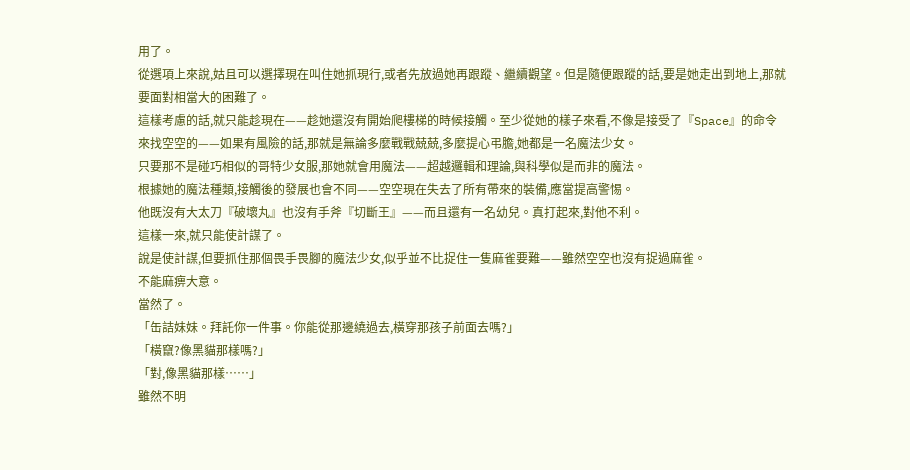用了。
從選項上來說,姑且可以選擇現在叫住她抓現行,或者先放過她再跟蹤、繼續觀望。但是隨便跟蹤的話,要是她走出到地上,那就要面對相當大的困難了。
這樣考慮的話,就只能趁現在——趁她還沒有開始爬樓梯的時候接觸。至少從她的樣子來看,不像是接受了『Space』的命令來找空空的——如果有風險的話,那就是無論多麼戰戰兢兢,多麼提心弔膽,她都是一名魔法少女。
只要那不是碰巧相似的哥特少女服,那她就會用魔法——超越邏輯和理論,與科學似是而非的魔法。
根據她的魔法種類,接觸後的發展也會不同——空空現在失去了所有帶來的裝備,應當提高警惕。
他既沒有大太刀『破壞丸』也沒有手斧『切斷王』——而且還有一名幼兒。真打起來,對他不利。
這樣一來,就只能使計謀了。
說是使計謀,但要抓住那個畏手畏腳的魔法少女,似乎並不比捉住一隻麻雀要難——雖然空空也沒有捉過麻雀。
不能麻痹大意。
當然了。
「缶詰妹妹。拜託你一件事。你能從那邊繞過去,橫穿那孩子前面去嗎?」
「橫竄?像黑貓那樣嗎?」
「對,像黑貓那樣……」
雖然不明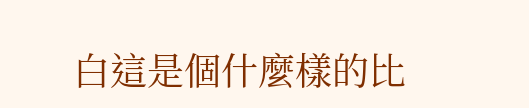白這是個什麼樣的比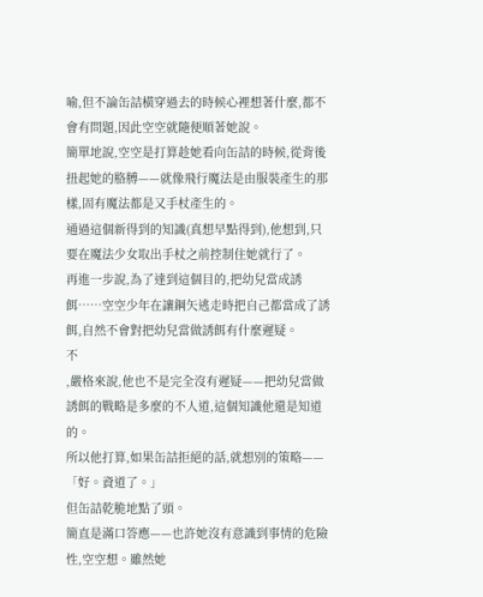喻,但不論缶詰橫穿過去的時候心裡想著什麼,都不會有問題,因此空空就隨便順著她說。
簡單地說,空空是打算趁她看向缶詰的時候,從背後扭起她的胳膊——就像飛行魔法是由服裝產生的那樣,固有魔法都是又手杖產生的。
通過這個新得到的知識(真想早點得到),他想到,只要在魔法少女取出手杖之前控制住她就行了。
再進一步說,為了達到這個目的,把幼兒當成誘餌……空空少年在讓鋼矢逃走時把自己都當成了誘餌,自然不會對把幼兒當做誘餌有什麼遲疑。
不
,嚴格來說,他也不是完全沒有遲疑——把幼兒當做誘餌的戰略是多麼的不人道,這個知識他還是知道的。
所以他打算,如果缶詰拒絕的話,就想別的策略——
「好。資道了。」
但缶詰乾脆地點了頭。
簡直是滿口答應——也許她沒有意識到事情的危險性,空空想。雖然她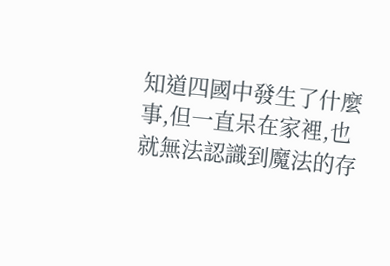知道四國中發生了什麼事,但一直呆在家裡,也就無法認識到魔法的存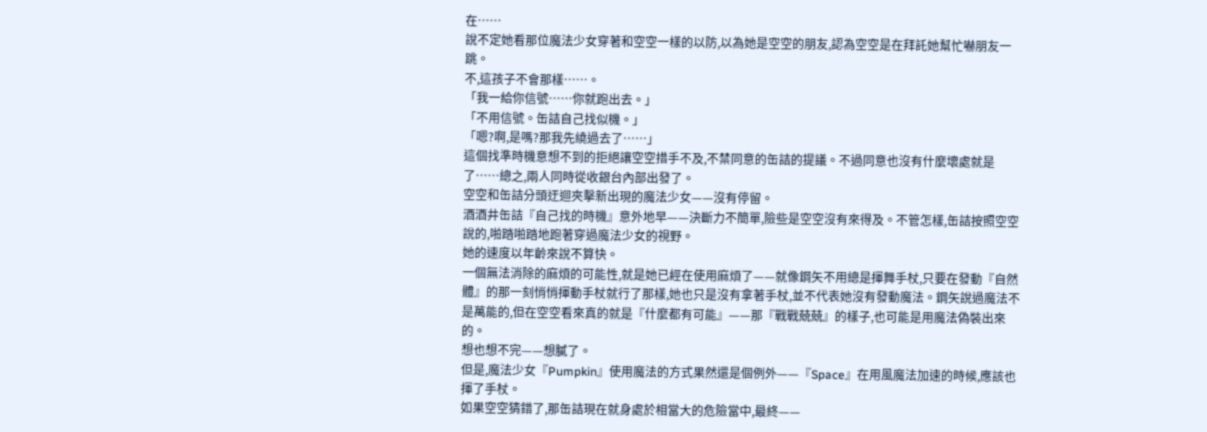在……
說不定她看那位魔法少女穿著和空空一樣的以防,以為她是空空的朋友,認為空空是在拜託她幫忙嚇朋友一跳。
不,這孩子不會那樣……。
「我一給你信號……你就跑出去。」
「不用信號。缶詰自己找似機。」
「嗯?啊,是嗎?那我先繞過去了……」
這個找準時機意想不到的拒絕讓空空措手不及,不禁同意的缶詰的提議。不過同意也沒有什麼壞處就是了……總之,兩人同時從收銀台內部出發了。
空空和缶詰分頭迂迴夾擊新出現的魔法少女——沒有停留。
酒酒井缶詰『自己找的時機』意外地早——決斷力不簡單,險些是空空沒有來得及。不管怎樣,缶詰按照空空說的,啪踏啪踏地跑著穿過魔法少女的視野。
她的速度以年齡來說不算快。
一個無法消除的麻煩的可能性,就是她已經在使用麻煩了——就像鋼矢不用總是揮舞手杖,只要在發動『自然體』的那一刻悄悄揮動手杖就行了那樣,她也只是沒有拿著手杖,並不代表她沒有發動魔法。鋼矢說過魔法不是萬能的,但在空空看來真的就是『什麼都有可能』——那『戰戰兢兢』的樣子,也可能是用魔法偽裝出來的。
想也想不完——想膩了。
但是,魔法少女『Pumpkin』使用魔法的方式果然還是個例外——『Space』在用風魔法加速的時候,應該也揮了手杖。
如果空空猜錯了,那缶詰現在就身處於相當大的危險當中,最終——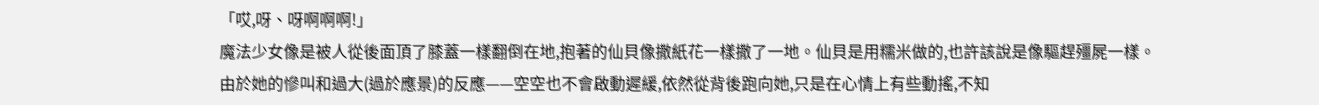「哎,呀、呀啊啊啊!」
魔法少女像是被人從後面頂了膝蓋一樣翻倒在地,抱著的仙貝像撒紙花一樣撒了一地。仙貝是用糯米做的,也許該說是像驅趕殭屍一樣。
由於她的慘叫和過大(過於應景)的反應——空空也不會啟動遲緩,依然從背後跑向她,只是在心情上有些動搖,不知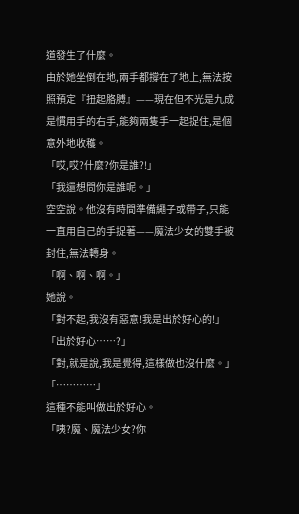道發生了什麼。
由於她坐倒在地,兩手都撐在了地上,無法按照預定『扭起胳膊』——現在但不光是九成是慣用手的右手,能夠兩隻手一起捉住,是個意外地收穫。
「哎,哎?什麼?你是誰?!」
「我還想問你是誰呢。」
空空說。他沒有時間準備繩子或帶子,只能一直用自己的手捉著——魔法少女的雙手被封住,無法轉身。
「啊、啊、啊。」
她說。
「對不起,我沒有惡意!我是出於好心的!」
「出於好心……?」
「對,就是說,我是覺得,這樣做也沒什麼。」
「…………」
這種不能叫做出於好心。
「咦?魔、魔法少女?你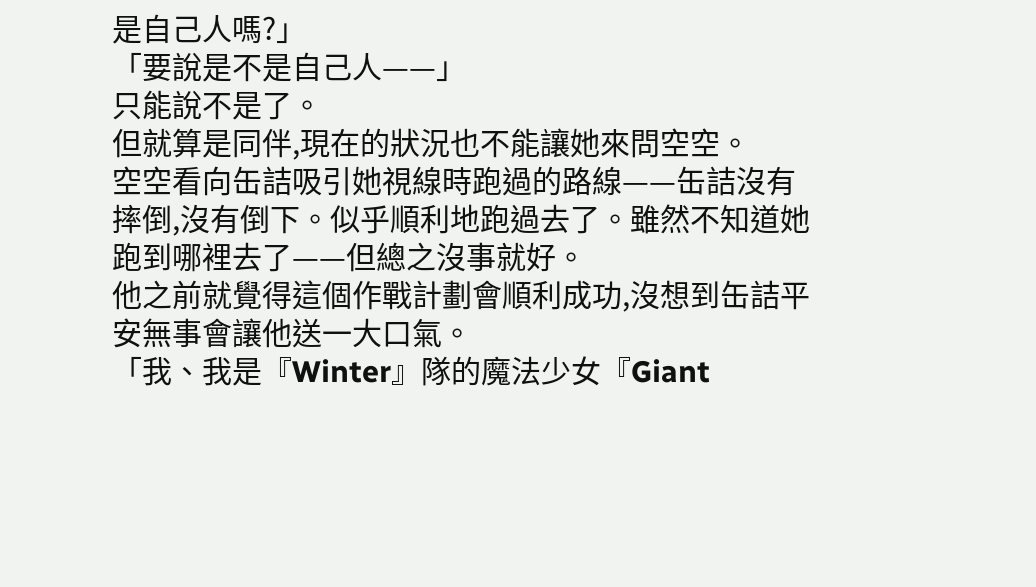是自己人嗎?」
「要說是不是自己人——」
只能說不是了。
但就算是同伴,現在的狀況也不能讓她來問空空。
空空看向缶詰吸引她視線時跑過的路線——缶詰沒有摔倒,沒有倒下。似乎順利地跑過去了。雖然不知道她跑到哪裡去了——但總之沒事就好。
他之前就覺得這個作戰計劃會順利成功,沒想到缶詰平安無事會讓他送一大口氣。
「我、我是『Winter』隊的魔法少女『Giant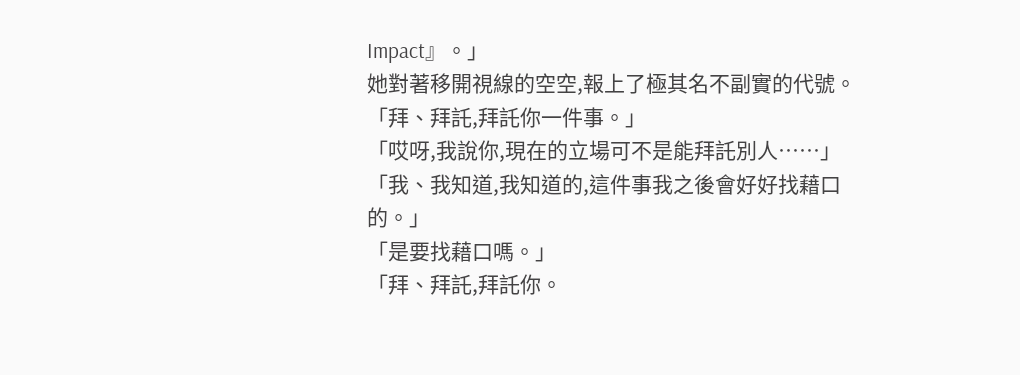Impact』。」
她對著移開視線的空空,報上了極其名不副實的代號。
「拜、拜託,拜託你一件事。」
「哎呀,我說你,現在的立場可不是能拜託別人……」
「我、我知道,我知道的,這件事我之後會好好找藉口的。」
「是要找藉口嗎。」
「拜、拜託,拜託你。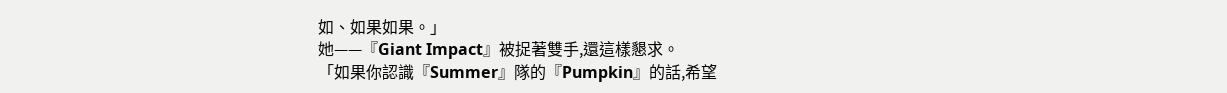如、如果如果。」
她——『Giant Impact』被捉著雙手,還這樣懇求。
「如果你認識『Summer』隊的『Pumpkin』的話,希望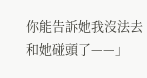你能告訴她我沒法去和她碰頭了——」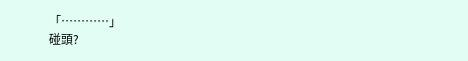「…………」
碰頭?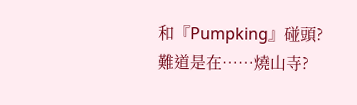和『Pumpking』碰頭?
難道是在……燒山寺?